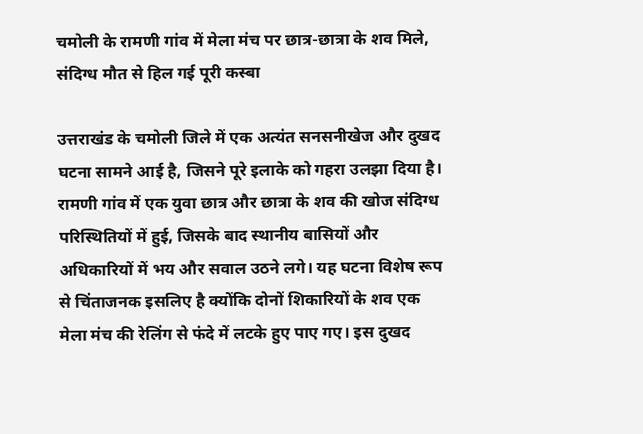चमोली के रामणी गांव में मेला मंच पर छात्र-छात्रा के शव मिले, संदिग्ध मौत से हिल गई पूरी कस्बा

उत्तराखंड के चमोली जिले में एक अत्यंत सनसनीखेज और दुखद घटना सामने आई है, जिसने पूरे इलाके को गहरा उलझा दिया है। रामणी गांव में एक युवा छात्र और छात्रा के शव की खोज संदिग्ध परिस्थितियों में हुई, जिसके बाद स्थानीय बासियों और अधिकारियों में भय और सवाल उठने लगे। यह घटना विशेष रूप से चिंताजनक इसलिए है क्योंकि दोनों शिकारियों के शव एक मेला मंच की रेलिंग से फंदे में लटके हुए पाए गए। इस दुखद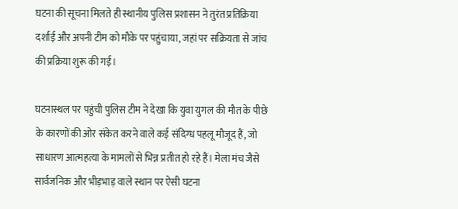घटना की सूचना मिलते ही स्थानीय पुलिस प्रशासन ने तुरंत प्रतिक्रिया दर्शाई और अपनी टीम को मौके पर पहुंचाया, जहां पर सक्रियता से जांच की प्रक्रिया शुरू की गई।

घटनास्थल पर पहुंची पुलिस टीम ने देखा कि युवा युगल की मौत के पीछे के कारणों की ओर संकेत करने वाले कई संदिग्ध पहलू मौजूद हैं, जो साधारण आत्महत्या के मामलों से भिन्न प्रतीत हो रहे हैं। मेला मंच जैसे सार्वजनिक और भीड़भाड़ वाले स्थान पर ऐसी घटना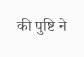की पुष्टि ने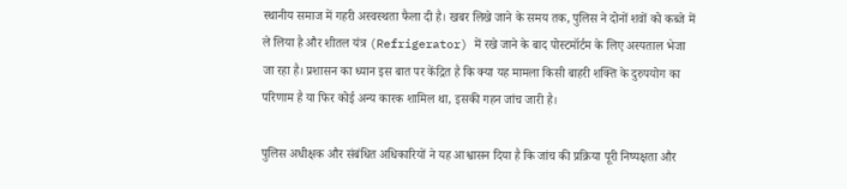स्थानीय समाज में गहरी अस्वस्थता फैला दी है। खबर लिखे जाने के समय तक, पुलिस ने दोनों शवों को कब्जे में ले लिया है और शीतल यंत्र (Refrigerator) में रखे जाने के बाद पोस्टमॉर्टम के लिए अस्पताल भेजा जा रहा है। प्रशासन का ध्यान इस बात पर केंद्रित है कि क्या यह मामला किसी बाहरी शक्ति के दुरुपयोग का परिणाम है या फिर कोई अन्य कारक शामिल था, इसकी गहन जांच जारी है।

पुलिस अधीक्षक और संबंधित अधिकारियों ने यह आश्वासन दिया है कि जांच की प्रक्रिया पूरी निष्पक्षता और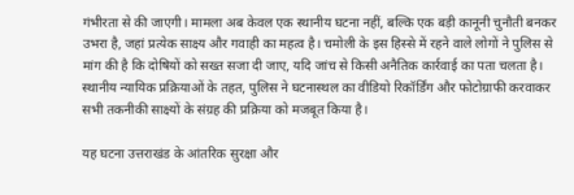गंभीरता से की जाएगी। मामला अब केवल एक स्थानीय घटना नहीं, बल्कि एक बड़ी कानूनी चुनौती बनकर उभरा है, जहां प्रत्येक साक्ष्य और गवाही का महत्व है। चमोली के इस हिस्से में रहने वाले लोगों ने पुलिस से मांग की है कि दोषियों को सख्त सजा दी जाए, यदि जांच से किसी अनैतिक कार्रवाई का पता चलता है। स्थानीय न्यायिक प्रक्रियाओं के तहत, पुलिस ने घटनास्थल का वीडियो रिकॉर्डिंग और फोटोग्राफी करवाकर सभी तकनीकी साक्ष्यों के संग्रह की प्रक्रिया को मजबूत किया है।

यह घटना उत्तराखंड के आंतरिक सुरक्षा और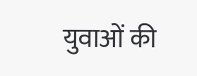युवाओं की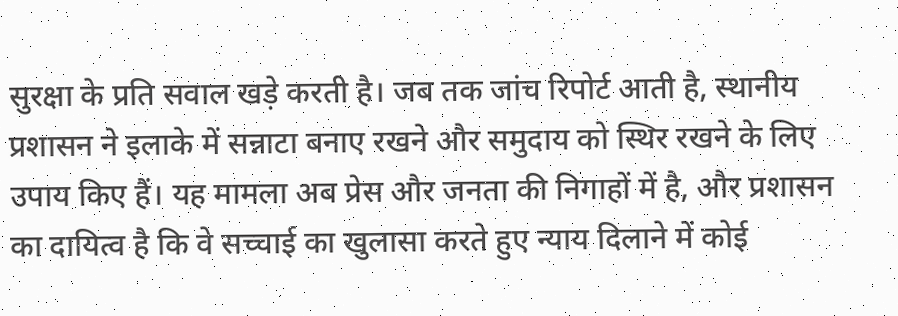सुरक्षा के प्रति सवाल खड़े करती है। जब तक जांच रिपोर्ट आती है, स्थानीय प्रशासन ने इलाके में सन्नाटा बनाए रखने और समुदाय को स्थिर रखने के लिए उपाय किए हैं। यह मामला अब प्रेस और जनता की निगाहों में है, और प्रशासन का दायित्व है कि वे सच्चाई का खुलासा करते हुए न्याय दिलाने में कोई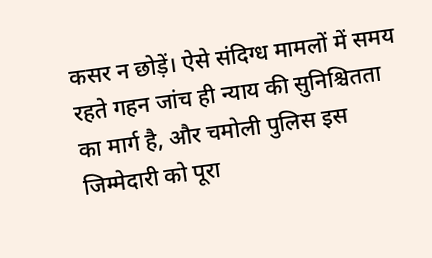कसर न छोड़ें। ऐसे संदिग्ध मामलों में समय रहते गहन जांच ही न्याय की सुनिश्चितता का मार्ग है, और चमोली पुलिस इस जिम्मेदारी को पूरा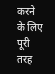करने के लिए पूरी तरह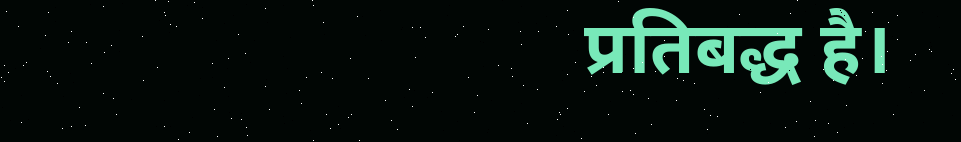प्रतिबद्ध है।